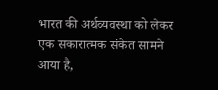भारत की अर्थव्यवस्था को लेकर एक सकारात्मक संकेत सामने आया है,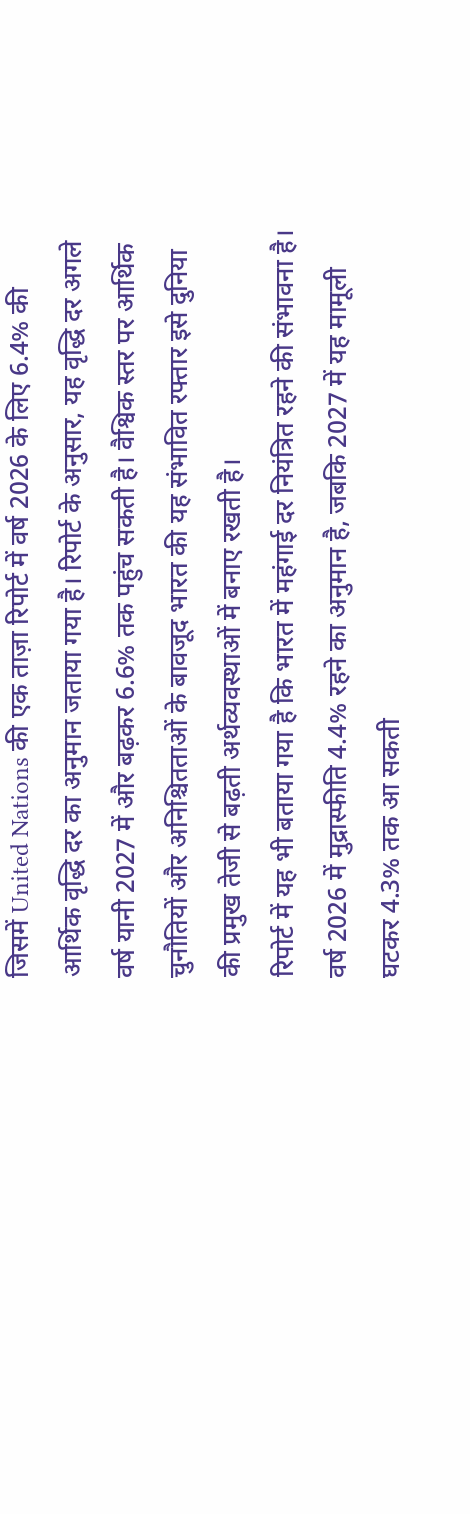जिसमें United Nations की एक ताज़ा रिपोर्ट में वर्ष 2026 के लिए 6.4% की आर्थिक वृद्धि दर का अनुमान जताया गया है। रिपोर्ट के अनुसार, यह वृद्धि दर अगले वर्ष यानी 2027 में और बढ़कर 6.6% तक पहुंच सकती है। वैश्विक स्तर पर आर्थिक चुनौतियों और अनिश्चितताओं के बावजूद भारत की यह संभावित रफ्तार इसे दुनिया की प्रमुख तेजी से बढ़ती अर्थव्यवस्थाओं में बनाए रखती है।
रिपोर्ट में यह भी बताया गया है कि भारत में महंगाई दर नियंत्रित रहने की संभावना है। वर्ष 2026 में मुद्रास्फीति 4.4% रहने का अनुमान है, जबकि 2027 में यह मामूली घटकर 4.3% तक आ सकती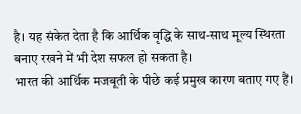है। यह संकेत देता है कि आर्थिक वृद्धि के साथ-साथ मूल्य स्थिरता बनाए रखने में भी देश सफल हो सकता है।
भारत की आर्थिक मजबूती के पीछे कई प्रमुख कारण बताए गए हैं।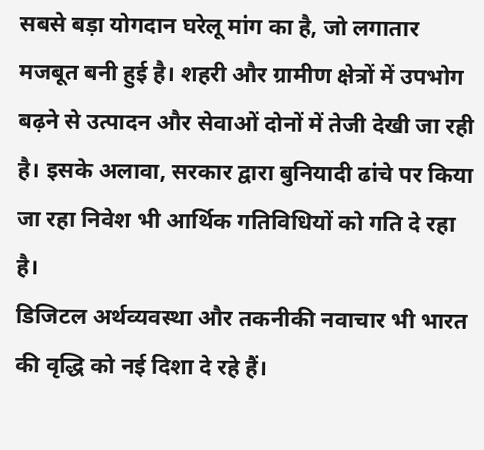सबसे बड़ा योगदान घरेलू मांग का है, जो लगातार मजबूत बनी हुई है। शहरी और ग्रामीण क्षेत्रों में उपभोग बढ़ने से उत्पादन और सेवाओं दोनों में तेजी देखी जा रही है। इसके अलावा, सरकार द्वारा बुनियादी ढांचे पर किया जा रहा निवेश भी आर्थिक गतिविधियों को गति दे रहा है।
डिजिटल अर्थव्यवस्था और तकनीकी नवाचार भी भारत की वृद्धि को नई दिशा दे रहे हैं।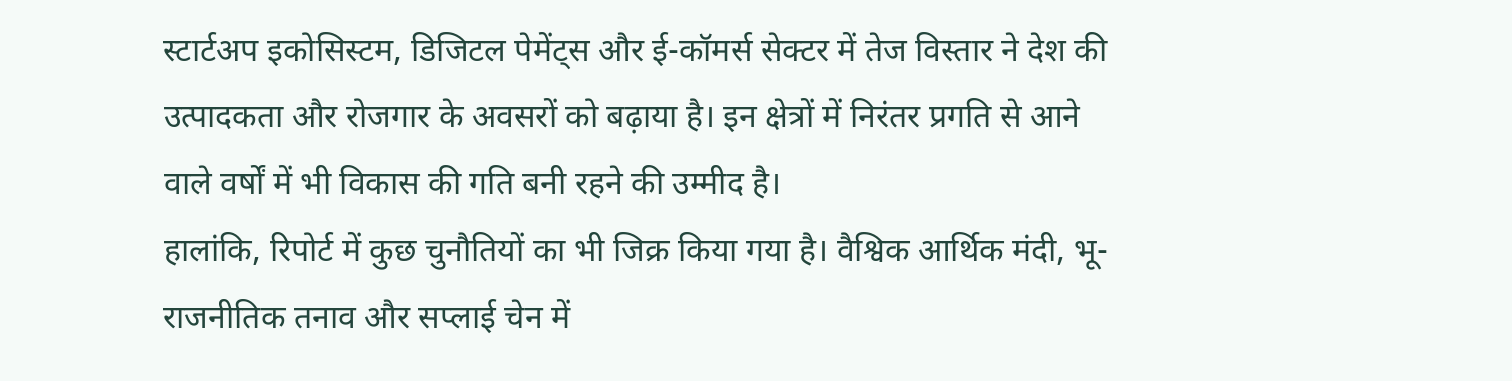स्टार्टअप इकोसिस्टम, डिजिटल पेमेंट्स और ई-कॉमर्स सेक्टर में तेज विस्तार ने देश की उत्पादकता और रोजगार के अवसरों को बढ़ाया है। इन क्षेत्रों में निरंतर प्रगति से आने वाले वर्षों में भी विकास की गति बनी रहने की उम्मीद है।
हालांकि, रिपोर्ट में कुछ चुनौतियों का भी जिक्र किया गया है। वैश्विक आर्थिक मंदी, भू-राजनीतिक तनाव और सप्लाई चेन में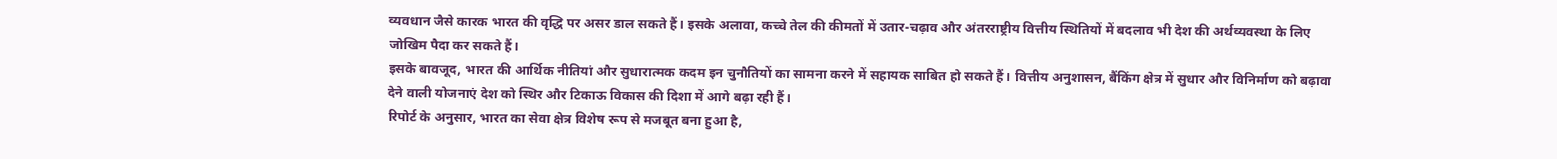व्यवधान जैसे कारक भारत की वृद्धि पर असर डाल सकते हैं। इसके अलावा, कच्चे तेल की कीमतों में उतार-चढ़ाव और अंतरराष्ट्रीय वित्तीय स्थितियों में बदलाव भी देश की अर्थव्यवस्था के लिए जोखिम पैदा कर सकते हैं।
इसके बावजूद, भारत की आर्थिक नीतियां और सुधारात्मक कदम इन चुनौतियों का सामना करने में सहायक साबित हो सकते हैं। वित्तीय अनुशासन, बैंकिंग क्षेत्र में सुधार और विनिर्माण को बढ़ावा देने वाली योजनाएं देश को स्थिर और टिकाऊ विकास की दिशा में आगे बढ़ा रही हैं।
रिपोर्ट के अनुसार, भारत का सेवा क्षेत्र विशेष रूप से मजबूत बना हुआ है,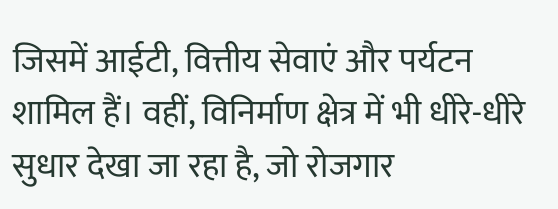जिसमें आईटी, वित्तीय सेवाएं और पर्यटन शामिल हैं। वहीं, विनिर्माण क्षेत्र में भी धीरे-धीरे सुधार देखा जा रहा है, जो रोजगार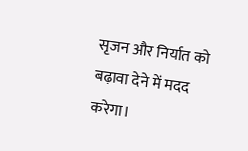सृजन और निर्यात को बढ़ावा देने में मदद करेगा।